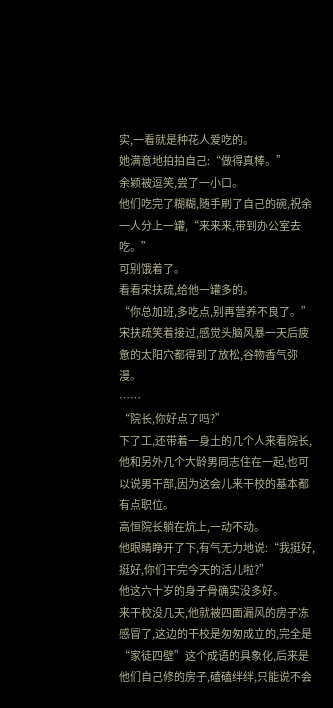实,一看就是种花人爱吃的。
她满意地拍拍自己:“做得真棒。”
余颖被逗笑,尝了一小口。
他们吃完了糊糊,随手刷了自己的碗,祝余一人分上一罐,“来来来,带到办公室去吃。”
可别饿着了。
看看宋扶疏,给他一罐多的。
“你总加班,多吃点,别再营养不良了。”
宋扶疏笑着接过,感觉头脑风暴一天后疲惫的太阳穴都得到了放松,谷物香气弥漫。
……
“院长,你好点了吗?”
下了工,还带着一身土的几个人来看院长,他和另外几个大龄男同志住在一起,也可以说男干部,因为这会儿来干校的基本都有点职位。
高恒院长躺在炕上,一动不动。
他眼睛睁开了下,有气无力地说:“我挺好,挺好,你们干完今天的活儿啦?”
他这六十岁的身子骨确实没多好。
来干校没几天,他就被四面漏风的房子冻感冒了,这边的干校是匆匆成立的,完全是“家徒四壁”这个成语的具象化,后来是他们自己修的房子,磕磕绊绊,只能说不会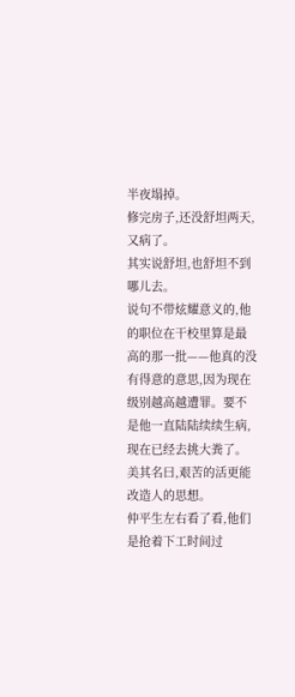半夜塌掉。
修完房子,还没舒坦两天,又病了。
其实说舒坦,也舒坦不到哪儿去。
说句不带炫耀意义的,他的职位在干校里算是最高的那一批——他真的没有得意的意思,因为现在级别越高越遭罪。要不是他一直陆陆续续生病,现在已经去挑大粪了。
美其名曰,艰苦的活更能改造人的思想。
仲平生左右看了看,他们是抢着下工时间过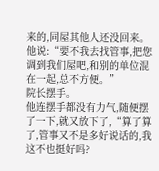来的,同屋其他人还没回来。
他说:“要不我去找管事,把您调到我们屋吧,和别的单位混在一起,总不方便。”
院长摆手。
他连摆手都没有力气,随便摆了一下,就又放下了,“算了算了,管事又不是多好说话的,我这不也挺好吗?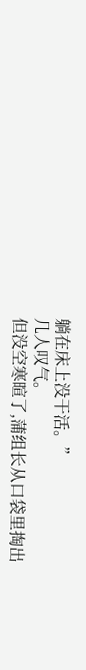躺在床上没干活。”
几人叹气。
但没空寒暄了,蒲组长从口袋里掏出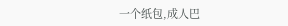一个纸包,成人巴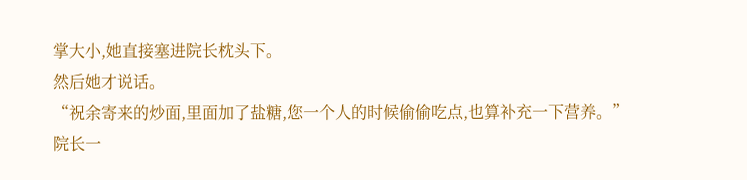掌大小,她直接塞进院长枕头下。
然后她才说话。
“祝余寄来的炒面,里面加了盐糖,您一个人的时候偷偷吃点,也算补充一下营养。”
院长一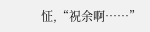怔,“祝余啊……”